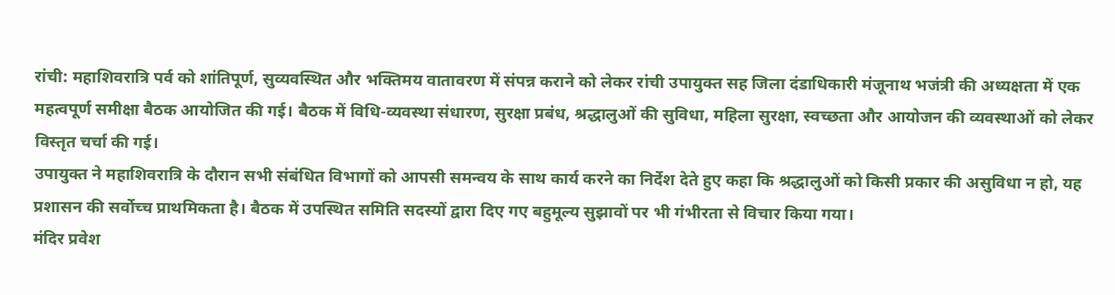रांची: महाशिवरात्रि पर्व को शांतिपूर्ण, सुव्यवस्थित और भक्तिमय वातावरण में संपन्न कराने को लेकर रांची उपायुक्त सह जिला दंडाधिकारी मंजूनाथ भजंत्री की अध्यक्षता में एक महत्वपूर्ण समीक्षा बैठक आयोजित की गई। बैठक में विधि-व्यवस्था संधारण, सुरक्षा प्रबंध, श्रद्धालुओं की सुविधा, महिला सुरक्षा, स्वच्छता और आयोजन की व्यवस्थाओं को लेकर विस्तृत चर्चा की गई।
उपायुक्त ने महाशिवरात्रि के दौरान सभी संबंधित विभागों को आपसी समन्वय के साथ कार्य करने का निर्देश देते हुए कहा कि श्रद्धालुओं को किसी प्रकार की असुविधा न हो, यह प्रशासन की सर्वोच्च प्राथमिकता है। बैठक में उपस्थित समिति सदस्यों द्वारा दिए गए बहुमूल्य सुझावों पर भी गंभीरता से विचार किया गया।
मंदिर प्रवेश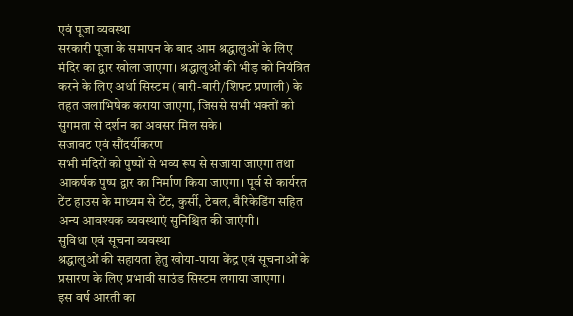एवं पूजा व्यवस्था
सरकारी पूजा के समापन के बाद आम श्रद्धालुओं के लिए मंदिर का द्वार खोला जाएगा। श्रद्धालुओं की भीड़ को नियंत्रित करने के लिए अर्धा सिस्टम (बारी-बारी/शिफ्ट प्रणाली) के तहत जलाभिषेक कराया जाएगा, जिससे सभी भक्तों को सुगमता से दर्शन का अवसर मिल सके।
सजावट एवं सौंदर्यीकरण
सभी मंदिरों को पुष्पों से भव्य रूप से सजाया जाएगा तथा आकर्षक पुष्प द्वार का निर्माण किया जाएगा। पूर्व से कार्यरत टेंट हाउस के माध्यम से टेंट, कुर्सी, टेबल, बैरिकेडिंग सहित अन्य आवश्यक व्यवस्थाएं सुनिश्चित की जाएंगी।
सुविधा एवं सूचना व्यवस्था
श्रद्धालुओं की सहायता हेतु खोया-पाया केंद्र एवं सूचनाओं के प्रसारण के लिए प्रभावी साउंड सिस्टम लगाया जाएगा।
इस वर्ष आरती का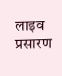लाइव प्रसारण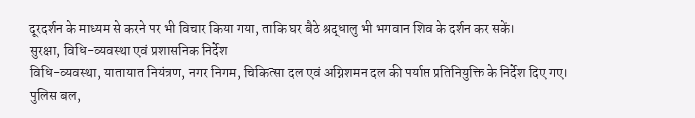दूरदर्शन के माध्यम से करने पर भी विचार किया गया, ताकि घर बैठे श्रद्धालु भी भगवान शिव के दर्शन कर सकें।
सुरक्षा, विधि-व्यवस्था एवं प्रशासनिक निर्देश
विधि-व्यवस्था, यातायात नियंत्रण, नगर निगम, चिकित्सा दल एवं अग्निशमन दल की पर्याप्त प्रतिनियुक्ति के निर्देश दिए गए।
पुलिस बल,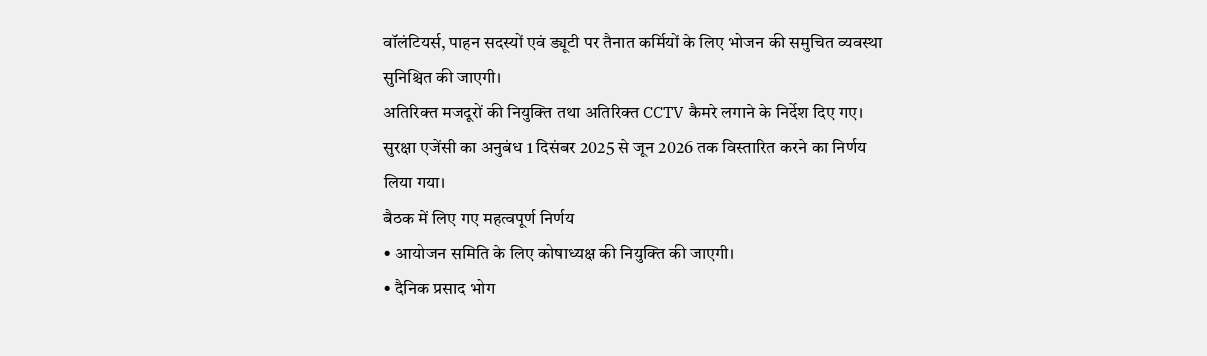वॉलंटियर्स, पाहन सदस्यों एवं ड्यूटी पर तैनात कर्मियों के लिए भोजन की समुचित व्यवस्था सुनिश्चित की जाएगी।
अतिरिक्त मजदूरों की नियुक्ति तथा अतिरिक्त CCTV कैमरे लगाने के निर्देश दिए गए।
सुरक्षा एजेंसी का अनुबंध 1 दिसंबर 2025 से जून 2026 तक विस्तारित करने का निर्णय लिया गया।
बैठक में लिए गए महत्वपूर्ण निर्णय
• आयोजन समिति के लिए कोषाध्यक्ष की नियुक्ति की जाएगी।
• दैनिक प्रसाद भोग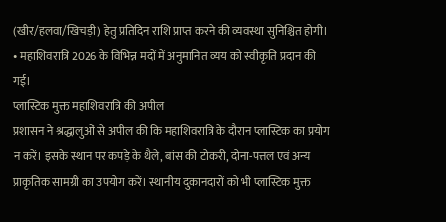(खीर/हलवा/खिचड़ी) हेतु प्रतिदिन राशि प्राप्त करने की व्यवस्था सुनिश्चित होगी।
• महाशिवरात्रि 2026 के विभिन्न मदों में अनुमानित व्यय को स्वीकृति प्रदान की गई।
प्लास्टिक मुक्त महाशिवरात्रि की अपील
प्रशासन ने श्रद्धालुओं से अपील की कि महाशिवरात्रि के दौरान प्लास्टिक का प्रयोग न करें। इसके स्थान पर कपड़े के थैले, बांस की टोकरी, दोना-पत्तल एवं अन्य प्राकृतिक सामग्री का उपयोग करें। स्थानीय दुकानदारों को भी प्लास्टिक मुक्त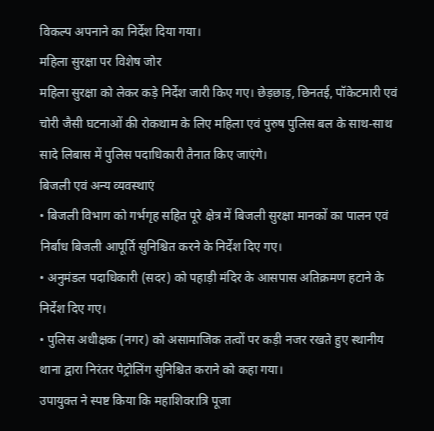विकल्प अपनाने का निर्देश दिया गया।
महिला सुरक्षा पर विशेष जोर
महिला सुरक्षा को लेकर कड़े निर्देश जारी किए गए। छेड़छाड़, छिनतई, पॉकेटमारी एवं चोरी जैसी घटनाओं की रोकथाम के लिए महिला एवं पुरुष पुलिस बल के साथ-साथ सादे लिबास में पुलिस पदाधिकारी तैनात किए जाएंगे।
बिजली एवं अन्य व्यवस्थाएं
• बिजली विभाग को गर्भगृह सहित पूरे क्षेत्र में बिजली सुरक्षा मानकों का पालन एवं निर्बाध बिजली आपूर्ति सुनिश्चित करने के निर्देश दिए गए।
• अनुमंडल पदाधिकारी (सदर) को पहाड़ी मंदिर के आसपास अतिक्रमण हटाने के निर्देश दिए गए।
• पुलिस अधीक्षक (नगर) को असामाजिक तत्वों पर कड़ी नजर रखते हुए स्थानीय थाना द्वारा निरंतर पेट्रोलिंग सुनिश्चित कराने को कहा गया।
उपायुक्त ने स्पष्ट किया कि महाशिवरात्रि पूजा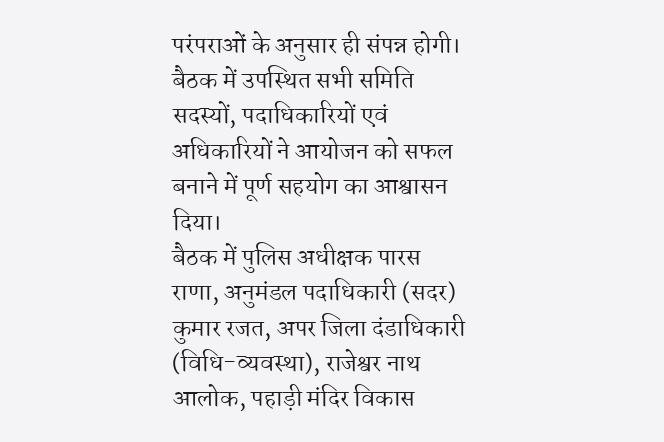परंपराओं के अनुसार ही संपन्न होगी। बैठक में उपस्थित सभी समिति सदस्यों, पदाधिकारियों एवं अधिकारियों ने आयोजन को सफल बनाने में पूर्ण सहयोग का आश्वासन दिया।
बैठक में पुलिस अधीक्षक पारस राणा, अनुमंडल पदाधिकारी (सदर) कुमार रजत, अपर जिला दंडाधिकारी (विधि-व्यवस्था), राजेश्वर नाथ आलोक, पहाड़ी मंदिर विकास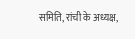समिति, रांची के अध्यक्ष,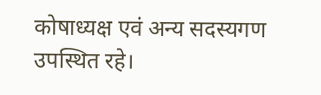कोषाध्यक्ष एवं अन्य सदस्यगण उपस्थित रहे।